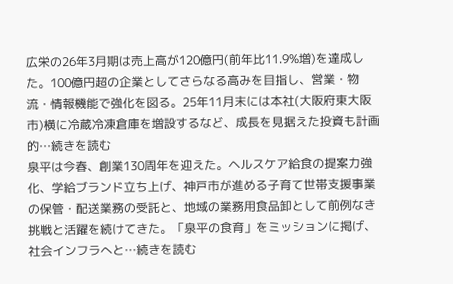広栄の26年3月期は売上高が120億円(前年比11.9%増)を達成した。100億円超の企業としてさらなる高みを目指し、営業・物流・情報機能で強化を図る。25年11月末には本社(大阪府東大阪市)横に冷蔵冷凍倉庫を増設するなど、成長を見据えた投資も計画的…続きを読む
泉平は今春、創業130周年を迎えた。ヘルスケア給食の提案力強化、学給ブランド立ち上げ、神戸市が進める子育て世帯支援事業の保管・配送業務の受託と、地域の業務用食品卸として前例なき挑戦と活躍を続けてきた。「泉平の食育」をミッションに掲げ、社会インフラへと…続きを読む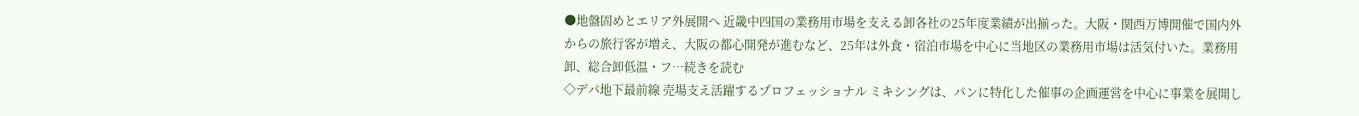●地盤固めとエリア外展開へ 近畿中四国の業務用市場を支える卸各社の25年度業績が出揃った。大阪・関西万博開催で国内外からの旅行客が増え、大阪の都心開発が進むなど、25年は外食・宿泊市場を中心に当地区の業務用市場は活気付いた。業務用卸、総合卸低温・フ…続きを読む
◇デパ地下最前線 売場支え活躍するプロフェッショナル ミキシングは、パンに特化した催事の企画運営を中心に事業を展開し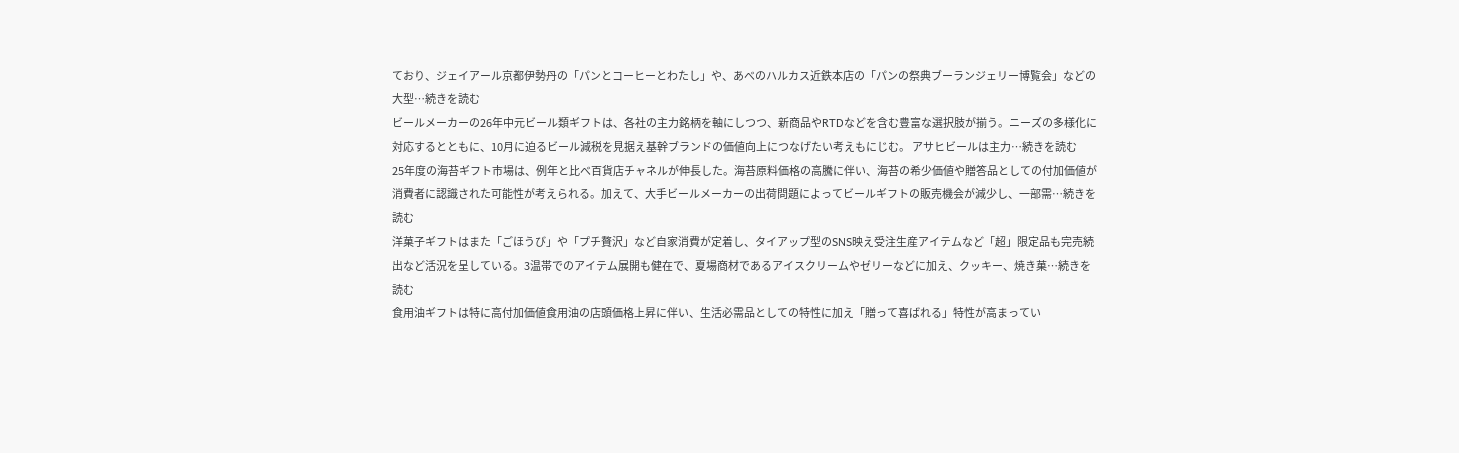ており、ジェイアール京都伊勢丹の「パンとコーヒーとわたし」や、あべのハルカス近鉄本店の「パンの祭典ブーランジェリー博覧会」などの大型…続きを読む
ビールメーカーの26年中元ビール類ギフトは、各社の主力銘柄を軸にしつつ、新商品やRTDなどを含む豊富な選択肢が揃う。ニーズの多様化に対応するとともに、10月に迫るビール減税を見据え基幹ブランドの価値向上につなげたい考えもにじむ。 アサヒビールは主力…続きを読む
25年度の海苔ギフト市場は、例年と比べ百貨店チャネルが伸長した。海苔原料価格の高騰に伴い、海苔の希少価値や贈答品としての付加価値が消費者に認識された可能性が考えられる。加えて、大手ビールメーカーの出荷問題によってビールギフトの販売機会が減少し、一部需…続きを読む
洋菓子ギフトはまた「ごほうび」や「プチ贅沢」など自家消費が定着し、タイアップ型のSNS映え受注生産アイテムなど「超」限定品も完売続出など活況を呈している。3温帯でのアイテム展開も健在で、夏場商材であるアイスクリームやゼリーなどに加え、クッキー、焼き菓…続きを読む
食用油ギフトは特に高付加価値食用油の店頭価格上昇に伴い、生活必需品としての特性に加え「贈って喜ばれる」特性が高まってい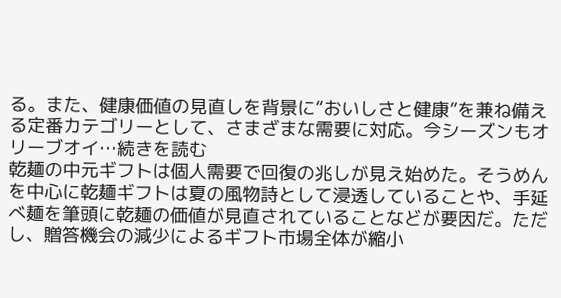る。また、健康価値の見直しを背景に“おいしさと健康”を兼ね備える定番カテゴリーとして、さまざまな需要に対応。今シーズンもオリーブオイ…続きを読む
乾麺の中元ギフトは個人需要で回復の兆しが見え始めた。そうめんを中心に乾麺ギフトは夏の風物詩として浸透していることや、手延べ麺を筆頭に乾麺の価値が見直されていることなどが要因だ。ただし、贈答機会の減少によるギフト市場全体が縮小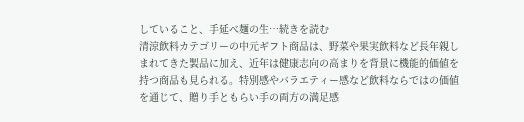していること、手延べ麺の生…続きを読む
清涼飲料カテゴリーの中元ギフト商品は、野菜や果実飲料など長年親しまれてきた製品に加え、近年は健康志向の高まりを背景に機能的価値を持つ商品も見られる。特別感やバラエティー感など飲料ならではの価値を通じて、贈り手ともらい手の両方の満足感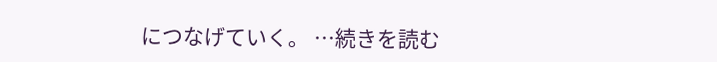につなげていく。 …続きを読む